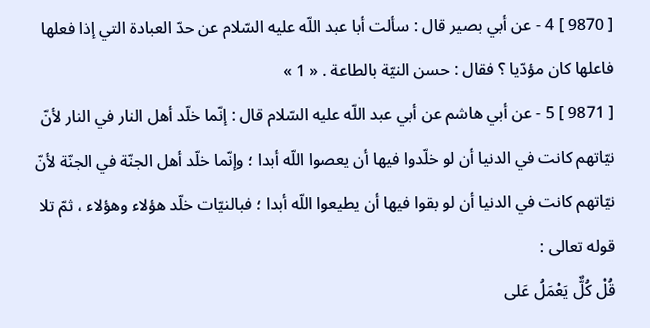[ 9870 ] 4 - عن أبي بصير قال : سألت أبا عبد اللّه عليه السّلام عن حدّ العبادة التي إذا فعلها فاعلها كان مؤدّيا ؟ فقال : حسن النيّة بالطاعة . « 1 »
[ 9871 ] 5 - عن أبي هاشم عن أبي عبد اللّه عليه السّلام قال : إنّما خلّد أهل النار في النار لأنّ نيّاتهم كانت في الدنيا أن لو خلّدوا فيها أن يعصوا اللّه أبدا ؛ وإنّما خلّد أهل الجنّة في الجنّة لأنّ نيّاتهم كانت في الدنيا أن لو بقوا فيها أن يطيعوا اللّه أبدا ؛ فبالنيّات خلّد هؤلاء وهؤلاء ، ثمّ تلا قوله تعالى :
قُلْ كُلٌّ يَعْمَلُ عَلى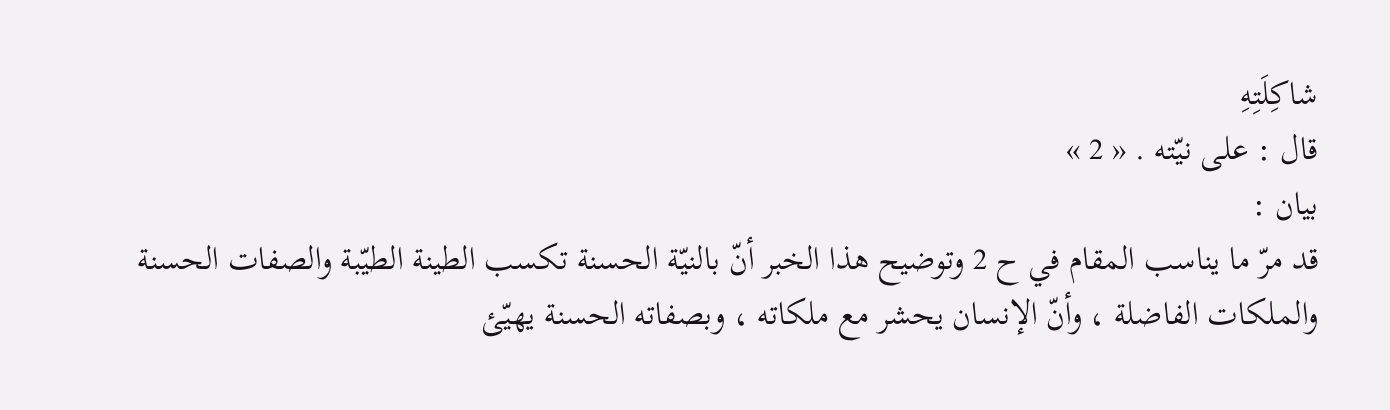شاكِلَتِهِ
قال : على نيّته . « 2 »
بيان :
قد مرّ ما يناسب المقام في ح 2 وتوضيح هذا الخبر أنّ بالنيّة الحسنة تكسب الطينة الطيّبة والصفات الحسنة والملكات الفاضلة ، وأنّ الإنسان يحشر مع ملكاته ، وبصفاته الحسنة يهيّئ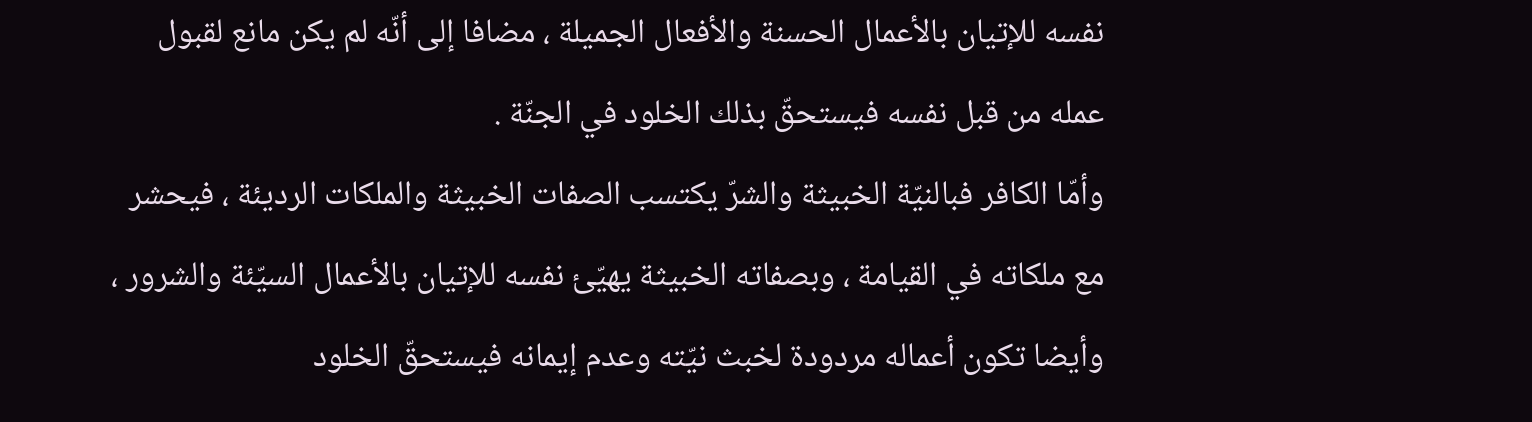نفسه للإتيان بالأعمال الحسنة والأفعال الجميلة ، مضافا إلى أنّه لم يكن مانع لقبول عمله من قبل نفسه فيستحقّ بذلك الخلود في الجنّة .
وأمّا الكافر فبالنيّة الخبيثة والشرّ يكتسب الصفات الخبيثة والملكات الرديئة ، فيحشر مع ملكاته في القيامة ، وبصفاته الخبيثة يهيّئ نفسه للإتيان بالأعمال السيّئة والشرور ، وأيضا تكون أعماله مردودة لخبث نيّته وعدم إيمانه فيستحقّ الخلود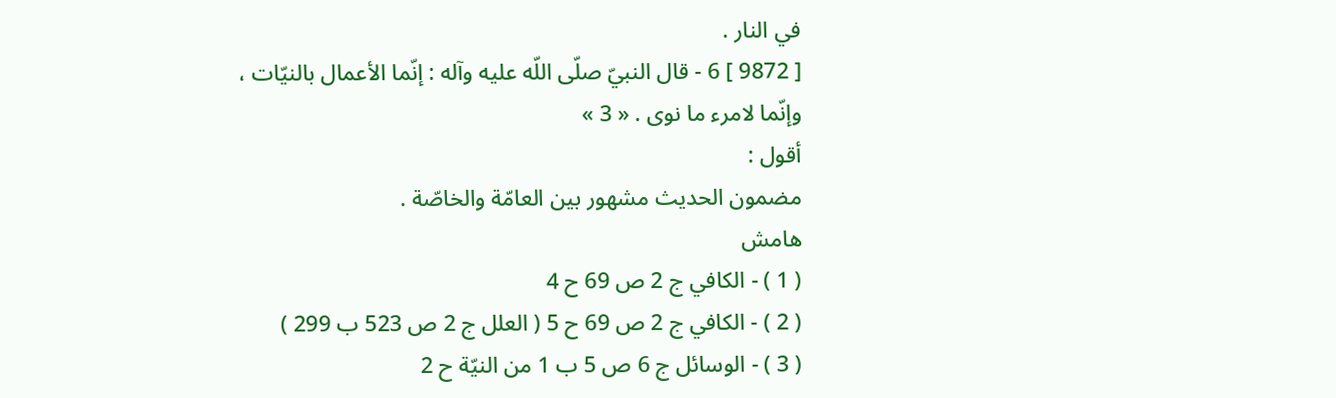في النار .
[ 9872 ] 6 - قال النبيّ صلّى اللّه عليه وآله : إنّما الأعمال بالنيّات ، وإنّما لامرء ما نوى . « 3 »
أقول :
مضمون الحديث مشهور بين العامّة والخاصّة .
هامش
( 1 ) - الكافي ج 2 ص 69 ح 4
( 2 ) - الكافي ج 2 ص 69 ح 5 ( العلل ج 2 ص 523 ب 299 )
( 3 ) - الوسائل ج 6 ص 5 ب 1 من النيّة ح 2